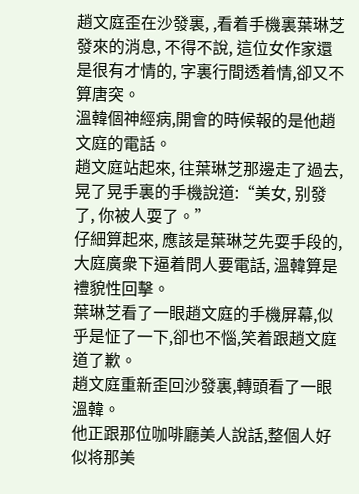趙文庭歪在沙發裏, ,看着手機裏葉琳芝發來的消息, 不得不說, 這位女作家還是很有才情的, 字裏行間透着情,卻又不算唐突。
溫韓個神經病,開會的時候報的是他趙文庭的電話。
趙文庭站起來, 往葉琳芝那邊走了過去, 晃了晃手裏的手機說道:“美女, 别發了, 你被人耍了。”
仔細算起來, 應該是葉琳芝先耍手段的, 大庭廣衆下逼着問人要電話, 溫韓算是禮貌性回擊。
葉琳芝看了一眼趙文庭的手機屏幕,似乎是怔了一下,卻也不惱,笑着跟趙文庭道了歉。
趙文庭重新歪回沙發裏,轉頭看了一眼溫韓。
他正跟那位咖啡廳美人說話,整個人好似将那美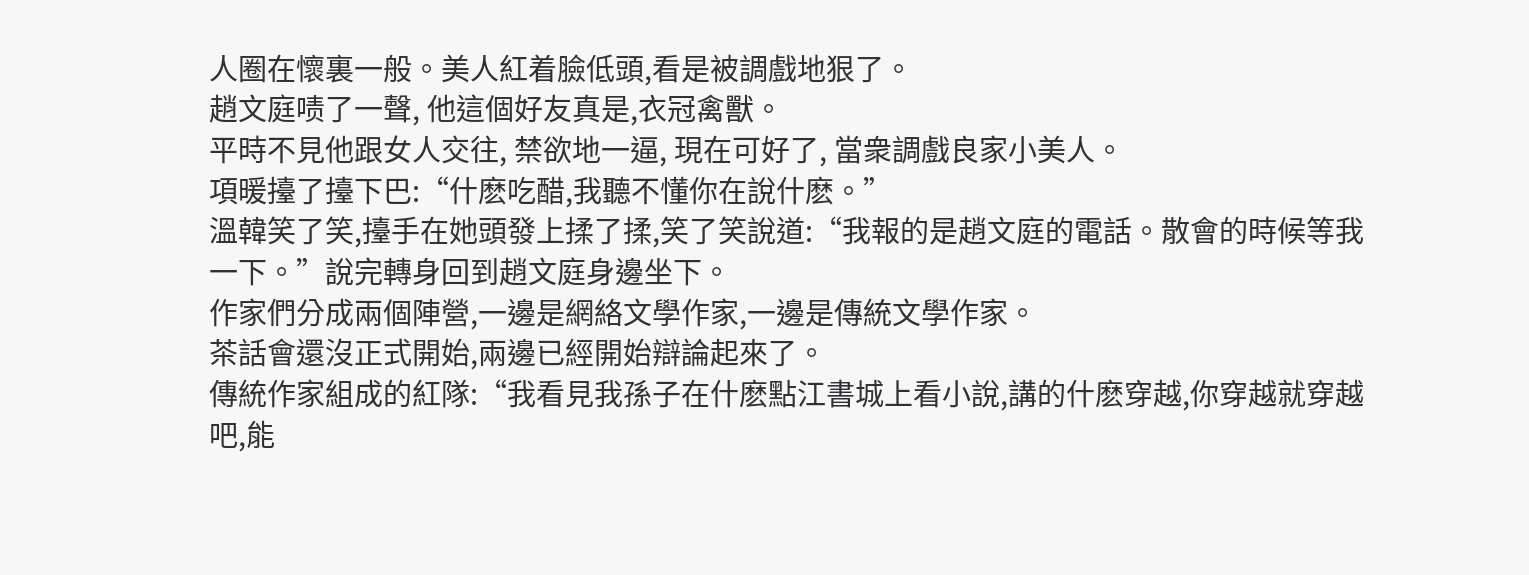人圈在懷裏一般。美人紅着臉低頭,看是被調戲地狠了。
趙文庭啧了一聲, 他這個好友真是,衣冠禽獸。
平時不見他跟女人交往, 禁欲地一逼, 現在可好了, 當衆調戲良家小美人。
項暖擡了擡下巴:“什麽吃醋,我聽不懂你在說什麽。”
溫韓笑了笑,擡手在她頭發上揉了揉,笑了笑說道:“我報的是趙文庭的電話。散會的時候等我一下。”說完轉身回到趙文庭身邊坐下。
作家們分成兩個陣營,一邊是網絡文學作家,一邊是傳統文學作家。
茶話會還沒正式開始,兩邊已經開始辯論起來了。
傳統作家組成的紅隊:“我看見我孫子在什麽點江書城上看小說,講的什麽穿越,你穿越就穿越吧,能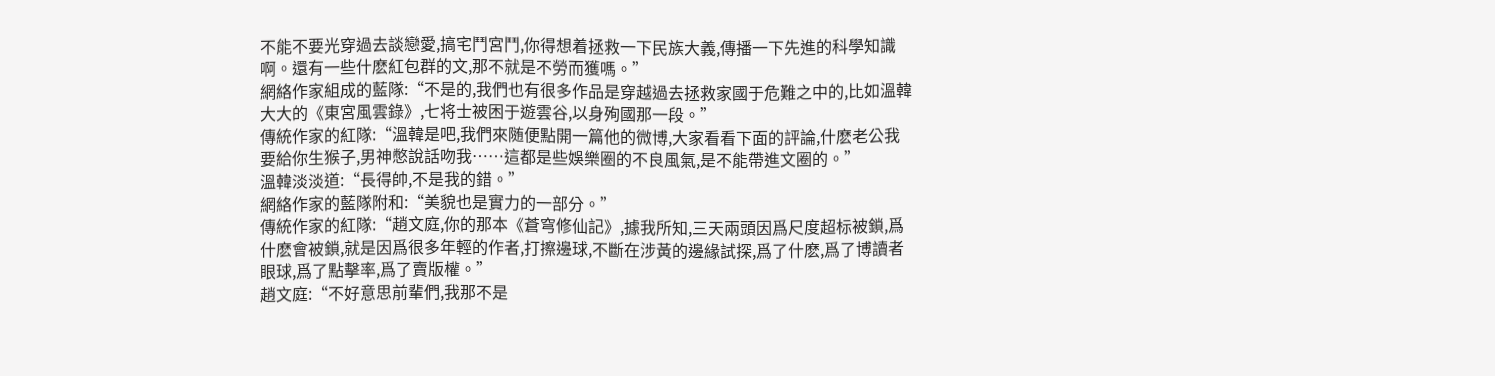不能不要光穿過去談戀愛,搞宅鬥宮鬥,你得想着拯救一下民族大義,傳播一下先進的科學知識啊。還有一些什麽紅包群的文,那不就是不勞而獲嗎。”
網絡作家組成的藍隊:“不是的,我們也有很多作品是穿越過去拯救家國于危難之中的,比如溫韓大大的《東宮風雲錄》,七将士被困于遊雲谷,以身殉國那一段。”
傳統作家的紅隊:“溫韓是吧,我們來随便點開一篇他的微博,大家看看下面的評論,什麽老公我要給你生猴子,男神憋說話吻我……這都是些娛樂圈的不良風氣,是不能帶進文圈的。”
溫韓淡淡道:“長得帥,不是我的錯。”
網絡作家的藍隊附和:“美貌也是實力的一部分。”
傳統作家的紅隊:“趙文庭,你的那本《蒼穹修仙記》,據我所知,三天兩頭因爲尺度超标被鎖,爲什麽會被鎖,就是因爲很多年輕的作者,打擦邊球,不斷在涉黃的邊緣試探,爲了什麽,爲了博讀者眼球,爲了點擊率,爲了賣版權。”
趙文庭:“不好意思前輩們,我那不是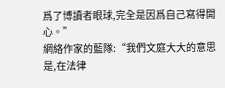爲了博讀者眼球,完全是因爲自己寫得開心。”
網絡作家的藍隊:“我們文庭大大的意思是,在法律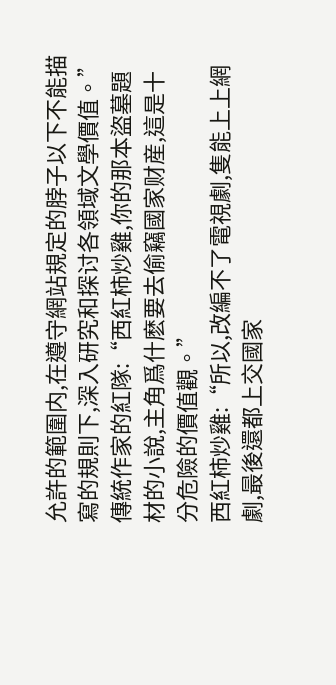允許的範圍内,在遵守網站規定的脖子以下不能描寫的規則下,深入研究和探讨各領域文學價值。”
傳統作家的紅隊:“西紅柿炒雞,你的那本盜墓題材的小說,主角爲什麽要去偷竊國家财産,這是十分危險的價值觀。”
西紅柿炒雞:“所以,改編不了電視劇,隻能上上網劇,最後還都上交國家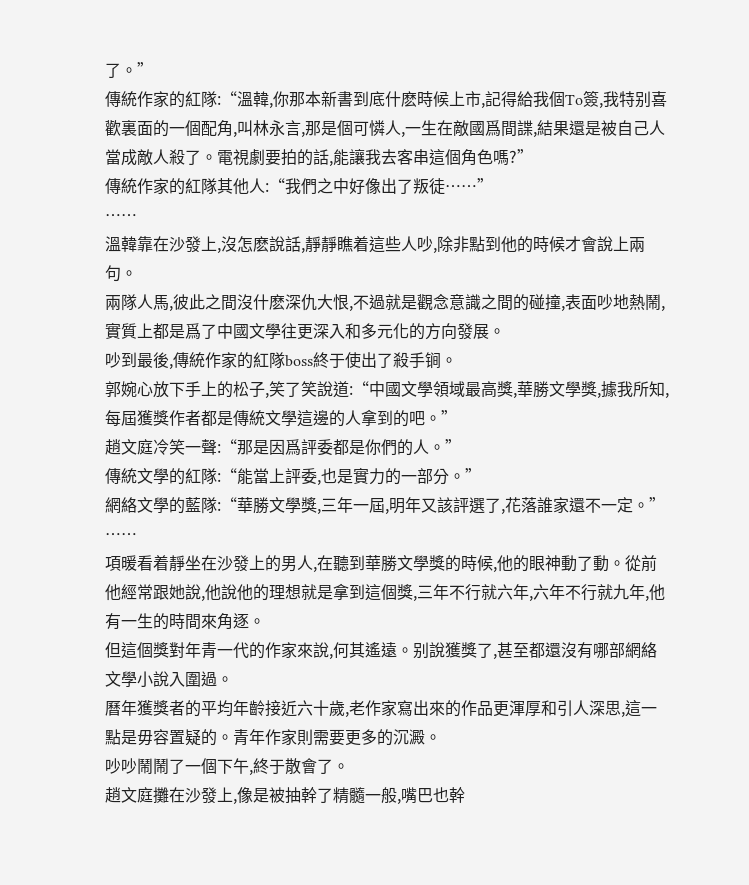了。”
傳統作家的紅隊:“溫韓,你那本新書到底什麽時候上市,記得給我個To簽,我特别喜歡裏面的一個配角,叫林永言,那是個可憐人,一生在敵國爲間諜,結果還是被自己人當成敵人殺了。電視劇要拍的話,能讓我去客串這個角色嗎?”
傳統作家的紅隊其他人:“我們之中好像出了叛徒……”
……
溫韓靠在沙發上,沒怎麽說話,靜靜瞧着這些人吵,除非點到他的時候才會說上兩句。
兩隊人馬,彼此之間沒什麽深仇大恨,不過就是觀念意識之間的碰撞,表面吵地熱鬧,實質上都是爲了中國文學往更深入和多元化的方向發展。
吵到最後,傳統作家的紅隊boss終于使出了殺手锏。
郭婉心放下手上的松子,笑了笑說道:“中國文學領域最高獎,華勝文學獎,據我所知,每屆獲獎作者都是傳統文學這邊的人拿到的吧。”
趙文庭冷笑一聲:“那是因爲評委都是你們的人。”
傳統文學的紅隊:“能當上評委,也是實力的一部分。”
網絡文學的藍隊:“華勝文學獎,三年一屆,明年又該評選了,花落誰家還不一定。”
……
項暖看着靜坐在沙發上的男人,在聽到華勝文學獎的時候,他的眼神動了動。從前他經常跟她說,他說他的理想就是拿到這個獎,三年不行就六年,六年不行就九年,他有一生的時間來角逐。
但這個獎對年青一代的作家來說,何其遙遠。别說獲獎了,甚至都還沒有哪部網絡文學小說入圍過。
曆年獲獎者的平均年齡接近六十歲,老作家寫出來的作品更渾厚和引人深思,這一點是毋容置疑的。青年作家則需要更多的沉澱。
吵吵鬧鬧了一個下午,終于散會了。
趙文庭攤在沙發上,像是被抽幹了精髓一般,嘴巴也幹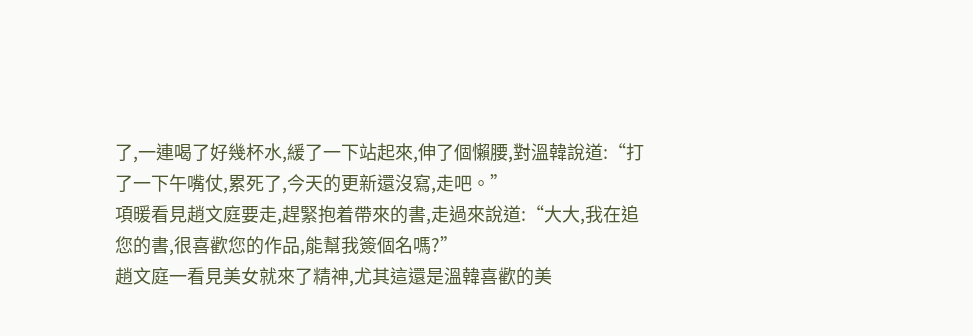了,一連喝了好幾杯水,緩了一下站起來,伸了個懶腰,對溫韓說道:“打了一下午嘴仗,累死了,今天的更新還沒寫,走吧。”
項暖看見趙文庭要走,趕緊抱着帶來的書,走過來說道:“大大,我在追您的書,很喜歡您的作品,能幫我簽個名嗎?”
趙文庭一看見美女就來了精神,尤其這還是溫韓喜歡的美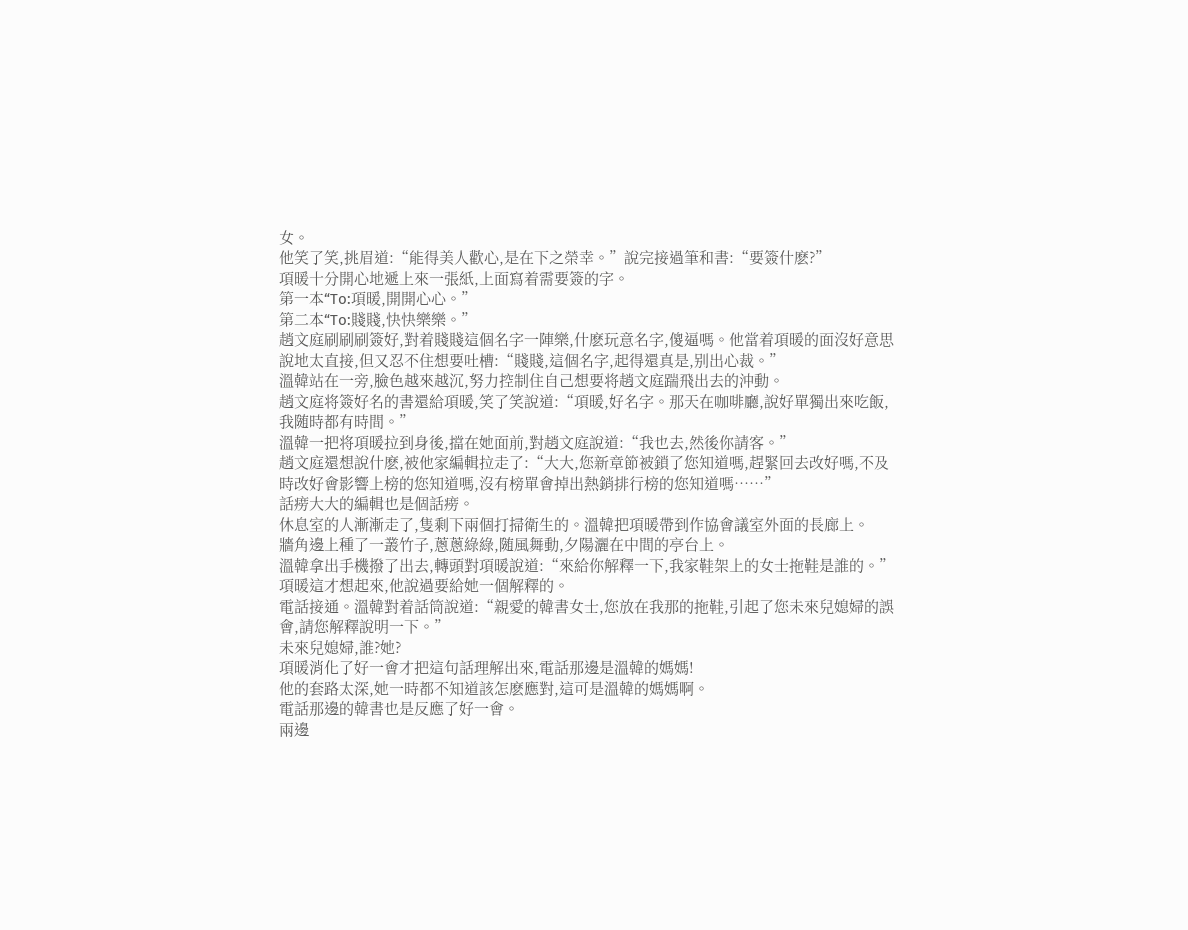女。
他笑了笑,挑眉道:“能得美人歡心,是在下之榮幸。”說完接過筆和書:“要簽什麽?”
項暖十分開心地遞上來一張紙,上面寫着需要簽的字。
第一本“To:項暖,開開心心。”
第二本“To:賤賤,快快樂樂。”
趙文庭刷刷刷簽好,對着賤賤這個名字一陣樂,什麽玩意名字,傻逼嗎。他當着項暖的面沒好意思說地太直接,但又忍不住想要吐槽:“賤賤,這個名字,起得還真是,别出心裁。”
溫韓站在一旁,臉色越來越沉,努力控制住自己想要将趙文庭踹飛出去的沖動。
趙文庭将簽好名的書還給項暖,笑了笑說道:“項暖,好名字。那天在咖啡廳,說好單獨出來吃飯,我随時都有時間。”
溫韓一把将項暖拉到身後,擋在她面前,對趙文庭說道:“我也去,然後你請客。”
趙文庭還想說什麽,被他家編輯拉走了:“大大,您新章節被鎖了您知道嗎,趕緊回去改好嗎,不及時改好會影響上榜的您知道嗎,沒有榜單會掉出熱銷排行榜的您知道嗎……”
話痨大大的編輯也是個話痨。
休息室的人漸漸走了,隻剩下兩個打掃衛生的。溫韓把項暖帶到作協會議室外面的長廊上。
牆角邊上種了一叢竹子,蔥蔥綠綠,随風舞動,夕陽灑在中間的亭台上。
溫韓拿出手機撥了出去,轉頭對項暖說道:“來給你解釋一下,我家鞋架上的女士拖鞋是誰的。”
項暖這才想起來,他說過要給她一個解釋的。
電話接通。溫韓對着話筒說道:“親愛的韓書女士,您放在我那的拖鞋,引起了您未來兒媳婦的誤會,請您解釋說明一下。”
未來兒媳婦,誰?她?
項暖消化了好一會才把這句話理解出來,電話那邊是溫韓的媽媽!
他的套路太深,她一時都不知道該怎麽應對,這可是溫韓的媽媽啊。
電話那邊的韓書也是反應了好一會。
兩邊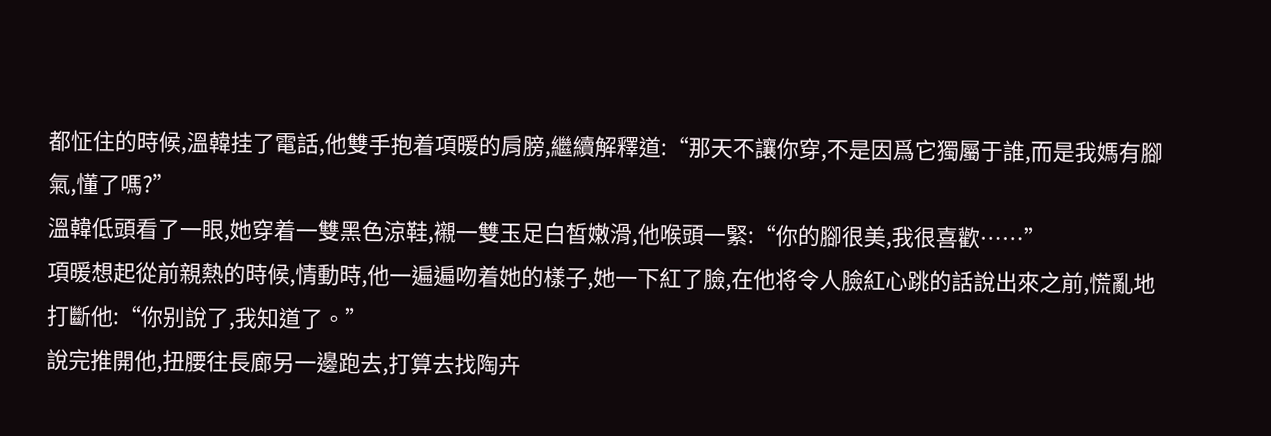都怔住的時候,溫韓挂了電話,他雙手抱着項暖的肩膀,繼續解釋道:“那天不讓你穿,不是因爲它獨屬于誰,而是我媽有腳氣,懂了嗎?”
溫韓低頭看了一眼,她穿着一雙黑色涼鞋,襯一雙玉足白皙嫩滑,他喉頭一緊:“你的腳很美,我很喜歡……”
項暖想起從前親熱的時候,情動時,他一遍遍吻着她的樣子,她一下紅了臉,在他将令人臉紅心跳的話說出來之前,慌亂地打斷他:“你别說了,我知道了。”
說完推開他,扭腰往長廊另一邊跑去,打算去找陶卉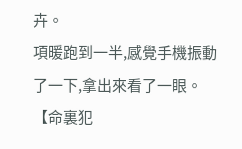卉。
項暖跑到一半,感覺手機振動了一下,拿出來看了一眼。
【命裏犯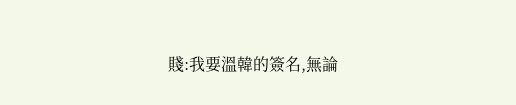賤:我要溫韓的簽名,無論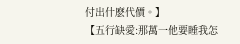付出什麽代價。】
【五行缺愛:那萬一他要睡我怎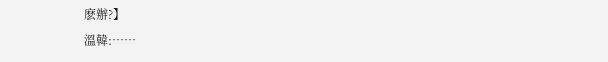麽辦?】
溫韓:……